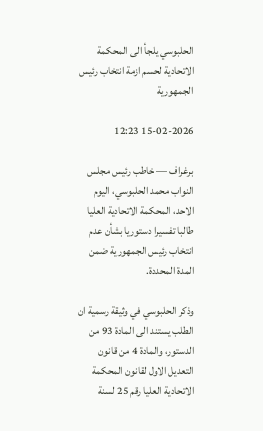الحلبوسي يلجأ الى المحكمة الاتحادية لحسم ازمة انتخاب رئيس الجمهورية

15-02-2026 12:23

برغراف — خاطب رئيس مجلس النواب محمد الحلبوسي، اليوم الاحد، المحكمة الاتحادية العليا طالبا تفسيرا دستوريا بشأن عدم انتخاب رئيس الجمهورية ضمن المدة المحددة.

وذكر الحلبوسي في وثيقة رسمية ان الطلب يستند الى المادة 93 من الدستور، والمادة 4 من قانون التعديل الاول لقانون المحكمة الاتحادية العليا رقم 25 لسنة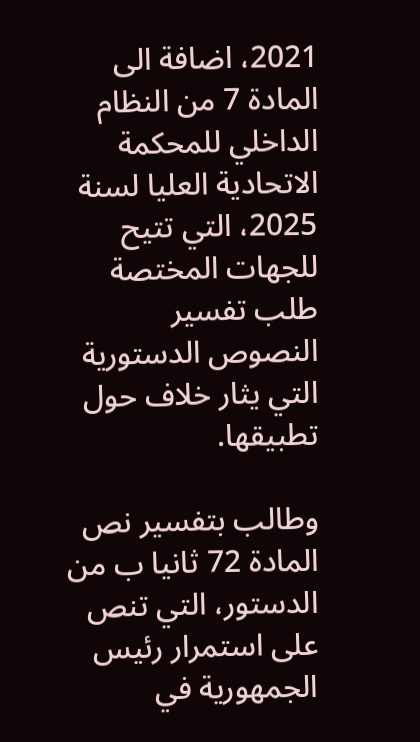2021، اضافة الى المادة 7 من النظام الداخلي للمحكمة الاتحادية العليا لسنة 2025، التي تتيح للجهات المختصة طلب تفسير النصوص الدستورية التي يثار خلاف حول تطبيقها.

وطالب بتفسير نص المادة 72 ثانيا ب من الدستور، التي تنص على استمرار رئيس الجمهورية في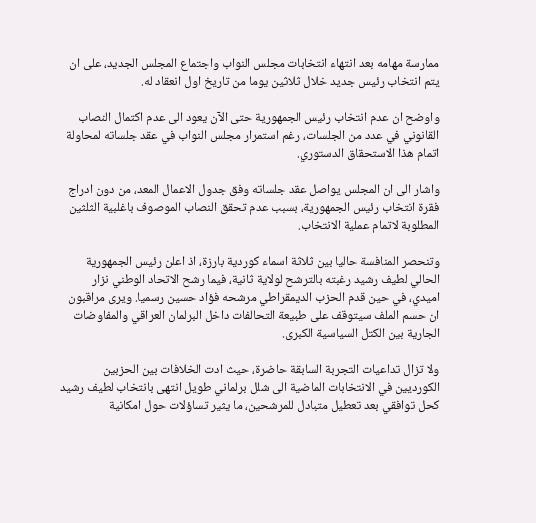ممارسة مهامه بعد انتهاء انتخابات مجلس النواب واجتماع المجلس الجديد، على ان يتم انتخاب رئيس جديد خلال ثلاثين يوما من تاريخ اول انعقاد له.

واوضح ان عدم انتخاب رئيس الجمهورية حتى الآن يعود الى عدم اكتمال النصاب القانوني في عدد من الجلسات، رغم استمرار مجلس النواب في عقد جلساته لمحاولة اتمام هذا الاستحقاق الدستوري.

واشار الى ان المجلس يواصل عقد جلساته وفق جدول الاعمال المعد، من دون ادراج فقرة انتخاب رئيس الجمهورية، بسبب عدم تحقق النصاب الموصوف باغلبية الثلثين المطلوبة لاتمام عملية الانتخاب.

وتنحصر المنافسة حاليا بين ثلاثة اسماء كوردية بارزة، اذ اعلن رئيس الجمهورية الحالي لطيف رشيد رغبته بالترشح لولاية ثانية، فيما رشح الاتحاد الوطني نزار اميدي، في حين قدم الحزب الديمقراطي مرشحه فؤاد حسين رسميا. ويرى مراقبون ان حسم الملف سيتوقف على طبيعة التحالفات داخل البرلمان العراقي والمفاوضات الجارية بين الكتل السياسية الكبرى.

ولا تزال تداعيات التجربة السابقة حاضرة، حيث ادت الخلافات بين الحزبين الكورديين في الانتخابات الماضية الى شلل برلماني طويل انتهى بانتخاب لطيف رشيد كحل توافقي بعد تعطيل متبادل للمرشحين، ما يثير تساؤلات حول امكانية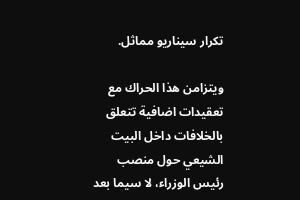تكرار سيناريو مماثل.

ويتزامن هذا الحراك مع تعقيدات اضافية تتعلق بالخلافات داخل البيت الشيعي حول منصب رئيس الوزراء، لا سيما بعد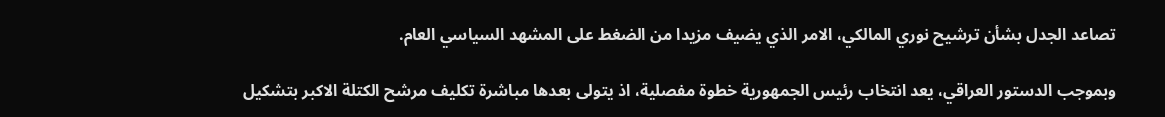تصاعد الجدل بشأن ترشيح نوري المالكي، الامر الذي يضيف مزيدا من الضغط على المشهد السياسي العام.

وبموجب الدستور العراقي، يعد انتخاب رئيس الجمهورية خطوة مفصلية، اذ يتولى بعدها مباشرة تكليف مرشح الكتلة الاكبر بتشكيل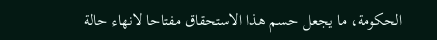الحكومة، ما يجعل حسم هذا الاستحقاق مفتاحا لانهاء حالة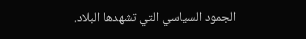الجمود السياسي التي تشهدها البلاد.